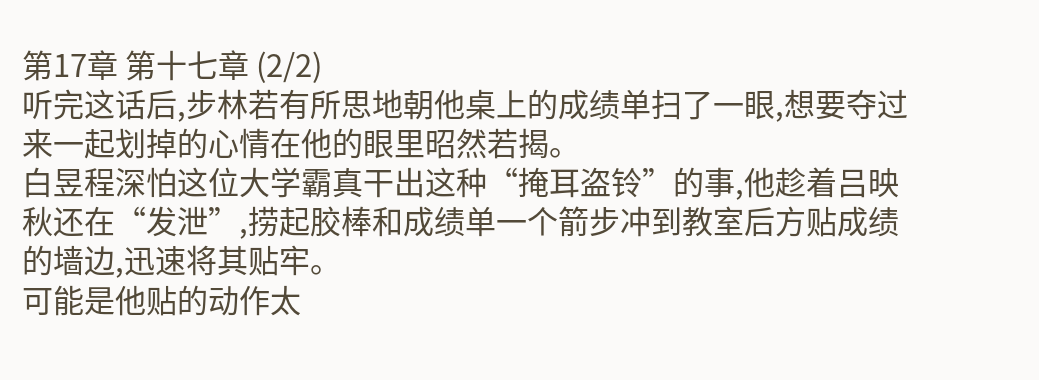第17章 第十七章 (2/2)
听完这话后,步林若有所思地朝他桌上的成绩单扫了一眼,想要夺过来一起划掉的心情在他的眼里昭然若揭。
白昱程深怕这位大学霸真干出这种“掩耳盗铃”的事,他趁着吕映秋还在“发泄”,捞起胶棒和成绩单一个箭步冲到教室后方贴成绩的墙边,迅速将其贴牢。
可能是他贴的动作太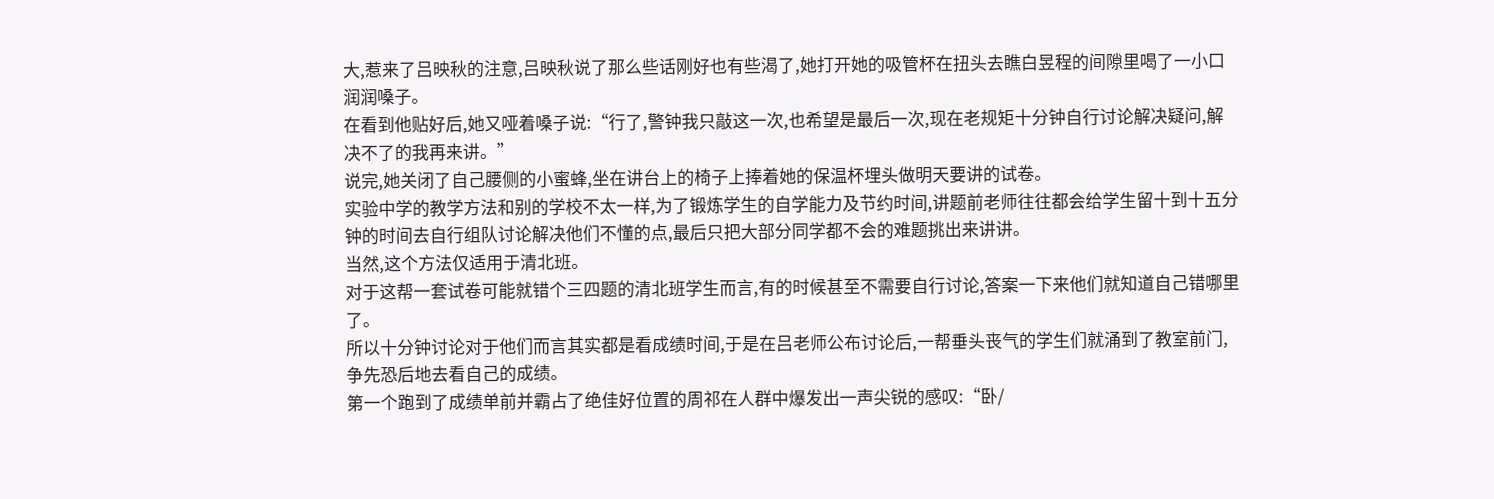大,惹来了吕映秋的注意,吕映秋说了那么些话刚好也有些渴了,她打开她的吸管杯在扭头去瞧白昱程的间隙里喝了一小口润润嗓子。
在看到他贴好后,她又哑着嗓子说:“行了,警钟我只敲这一次,也希望是最后一次,现在老规矩十分钟自行讨论解决疑问,解决不了的我再来讲。”
说完,她关闭了自己腰侧的小蜜蜂,坐在讲台上的椅子上捧着她的保温杯埋头做明天要讲的试卷。
实验中学的教学方法和别的学校不太一样,为了锻炼学生的自学能力及节约时间,讲题前老师往往都会给学生留十到十五分钟的时间去自行组队讨论解决他们不懂的点,最后只把大部分同学都不会的难题挑出来讲讲。
当然,这个方法仅适用于清北班。
对于这帮一套试卷可能就错个三四题的清北班学生而言,有的时候甚至不需要自行讨论,答案一下来他们就知道自己错哪里了。
所以十分钟讨论对于他们而言其实都是看成绩时间,于是在吕老师公布讨论后,一帮垂头丧气的学生们就涌到了教室前门,争先恐后地去看自己的成绩。
第一个跑到了成绩单前并霸占了绝佳好位置的周祁在人群中爆发出一声尖锐的感叹:“卧/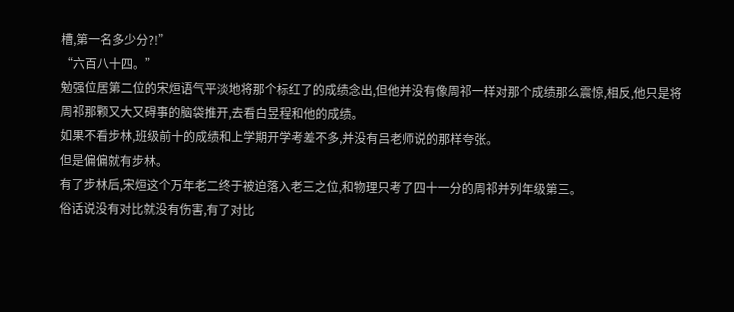槽,第一名多少分?!”
“六百八十四。”
勉强位居第二位的宋烜语气平淡地将那个标红了的成绩念出,但他并没有像周祁一样对那个成绩那么震惊,相反,他只是将周祁那颗又大又碍事的脑袋推开,去看白昱程和他的成绩。
如果不看步林,班级前十的成绩和上学期开学考差不多,并没有吕老师说的那样夸张。
但是偏偏就有步林。
有了步林后,宋烜这个万年老二终于被迫落入老三之位,和物理只考了四十一分的周祁并列年级第三。
俗话说没有对比就没有伤害,有了对比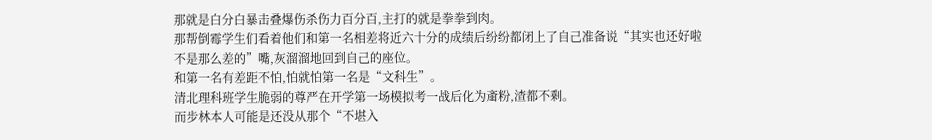那就是白分白暴击叠爆伤杀伤力百分百,主打的就是拳拳到肉。
那帮倒霉学生们看着他们和第一名相差将近六十分的成绩后纷纷都闭上了自己准备说“其实也还好啦不是那么差的”嘴,灰溜溜地回到自己的座位。
和第一名有差距不怕,怕就怕第一名是“文科生”。
清北理科班学生脆弱的尊严在开学第一场模拟考一战后化为齑粉,渣都不剩。
而步林本人可能是还没从那个“不堪入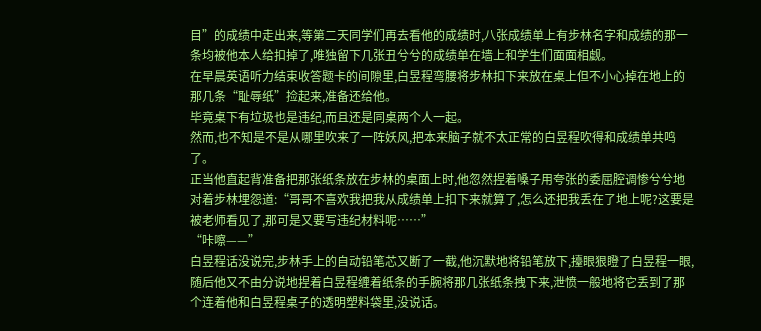目”的成绩中走出来,等第二天同学们再去看他的成绩时,八张成绩单上有步林名字和成绩的那一条均被他本人给扣掉了,唯独留下几张丑兮兮的成绩单在墙上和学生们面面相觑。
在早晨英语听力结束收答题卡的间隙里,白昱程弯腰将步林扣下来放在桌上但不小心掉在地上的那几条“耻辱纸”捡起来,准备还给他。
毕竟桌下有垃圾也是违纪,而且还是同桌两个人一起。
然而,也不知是不是从哪里吹来了一阵妖风,把本来脑子就不太正常的白昱程吹得和成绩单共鸣了。
正当他直起背准备把那张纸条放在步林的桌面上时,他忽然捏着嗓子用夸张的委屈腔调惨兮兮地对着步林埋怨道:“哥哥不喜欢我把我从成绩单上扣下来就算了,怎么还把我丢在了地上呢?这要是被老师看见了,那可是又要写违纪材料呢……”
“咔嚓——”
白昱程话没说完,步林手上的自动铅笔芯又断了一截,他沉默地将铅笔放下,擡眼狠瞪了白昱程一眼,随后他又不由分说地捏着白昱程缠着纸条的手腕将那几张纸条拽下来,泄愤一般地将它丢到了那个连着他和白昱程桌子的透明塑料袋里,没说话。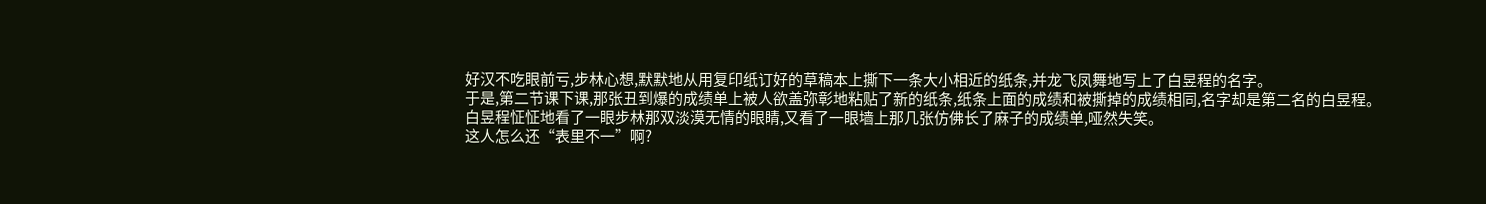好汉不吃眼前亏,步林心想,默默地从用复印纸订好的草稿本上撕下一条大小相近的纸条,并龙飞凤舞地写上了白昱程的名字。
于是,第二节课下课,那张丑到爆的成绩单上被人欲盖弥彰地粘贴了新的纸条,纸条上面的成绩和被撕掉的成绩相同,名字却是第二名的白昱程。
白昱程怔怔地看了一眼步林那双淡漠无情的眼睛,又看了一眼墙上那几张仿佛长了麻子的成绩单,哑然失笑。
这人怎么还“表里不一”啊?